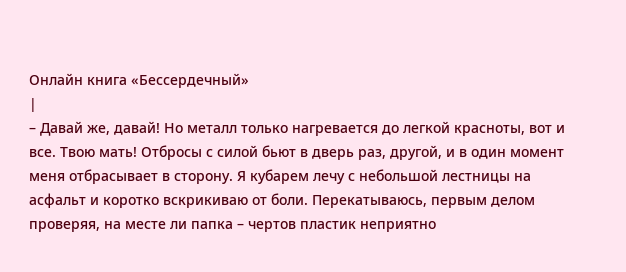Онлайн книга «Бессердечный»
|
– Давай же, давай! Но металл только нагревается до легкой красноты, вот и все. Твою мать! Отбросы с силой бьют в дверь раз, другой, и в один момент меня отбрасывает в сторону. Я кубарем лечу с небольшой лестницы на асфальт и коротко вскрикиваю от боли. Перекатываюсь, первым делом проверяя, на месте ли папка – чертов пластик неприятно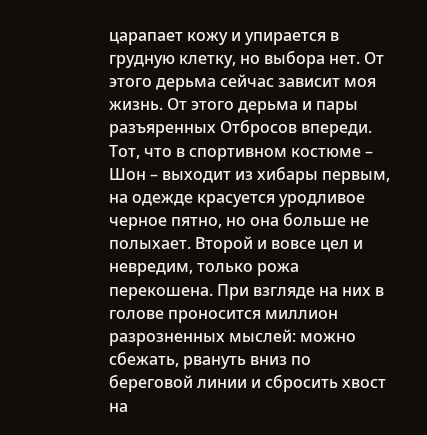царапает кожу и упирается в грудную клетку, но выбора нет. От этого дерьма сейчас зависит моя жизнь. От этого дерьма и пары разъяренных Отбросов впереди. Тот, что в спортивном костюме – Шон – выходит из хибары первым, на одежде красуется уродливое черное пятно, но она больше не полыхает. Второй и вовсе цел и невредим, только рожа перекошена. При взгляде на них в голове проносится миллион разрозненных мыслей: можно сбежать, рвануть вниз по береговой линии и сбросить хвост на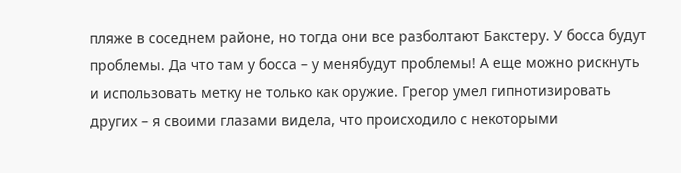пляже в соседнем районе, но тогда они все разболтают Бакстеру. У босса будут проблемы. Да что там у босса – у менябудут проблемы! А еще можно рискнуть и использовать метку не только как оружие. Грегор умел гипнотизировать других – я своими глазами видела, что происходило с некоторыми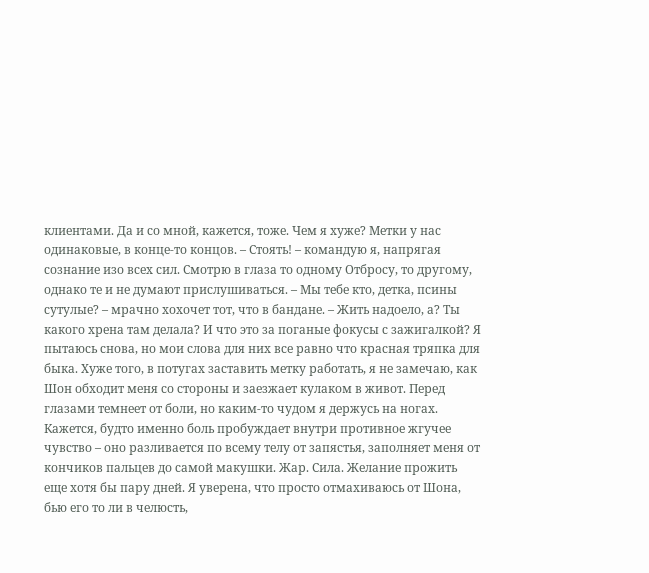клиентами. Да и со мной, кажется, тоже. Чем я хуже? Метки у нас одинаковые, в конце-то концов. – Стоять! – командую я, напрягая сознание изо всех сил. Смотрю в глаза то одному Отбросу, то другому, однако те и не думают прислушиваться. – Мы тебе кто, детка, псины сутулые? – мрачно хохочет тот, что в бандане. – Жить надоело, а? Ты какого хрена там делала? И что это за поганые фокусы с зажигалкой? Я пытаюсь снова, но мои слова для них все равно что красная тряпка для быка. Хуже того, в потугах заставить метку работать, я не замечаю, как Шон обходит меня со стороны и заезжает кулаком в живот. Перед глазами темнеет от боли, но каким-то чудом я держусь на ногах. Кажется, будто именно боль пробуждает внутри противное жгучее чувство – оно разливается по всему телу от запястья, заполняет меня от кончиков пальцев до самой макушки. Жар. Сила. Желание прожить еще хотя бы пару дней. Я уверена, что просто отмахиваюсь от Шона, бью его то ли в челюсть,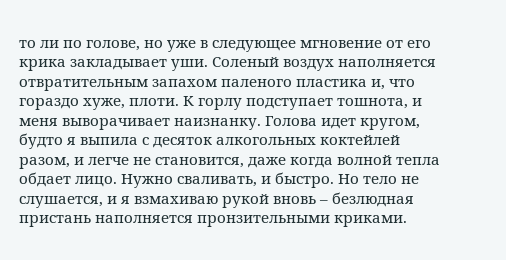то ли по голове, но уже в следующее мгновение от его крика закладывает уши. Соленый воздух наполняется отвратительным запахом паленого пластика и, что гораздо хуже, плоти. К горлу подступает тошнота, и меня выворачивает наизнанку. Голова идет кругом, будто я выпила с десяток алкогольных коктейлей разом, и легче не становится, даже когда волной тепла обдает лицо. Нужно сваливать, и быстро. Но тело не слушается, и я взмахиваю рукой вновь – безлюдная пристань наполняется пронзительными криками.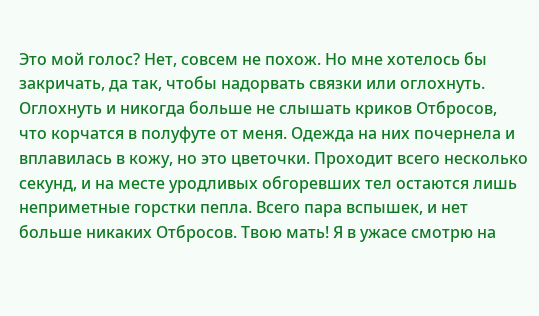Это мой голос? Нет, совсем не похож. Но мне хотелось бы закричать, да так, чтобы надорвать связки или оглохнуть. Оглохнуть и никогда больше не слышать криков Отбросов, что корчатся в полуфуте от меня. Одежда на них почернела и вплавилась в кожу, но это цветочки. Проходит всего несколько секунд, и на месте уродливых обгоревших тел остаются лишь неприметные горстки пепла. Всего пара вспышек, и нет больше никаких Отбросов. Твою мать! Я в ужасе смотрю на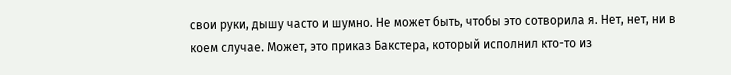свои руки, дышу часто и шумно. Не может быть, чтобы это сотворила я. Нет, нет, ни в коем случае. Может, это приказ Бакстера, который исполнил кто-то из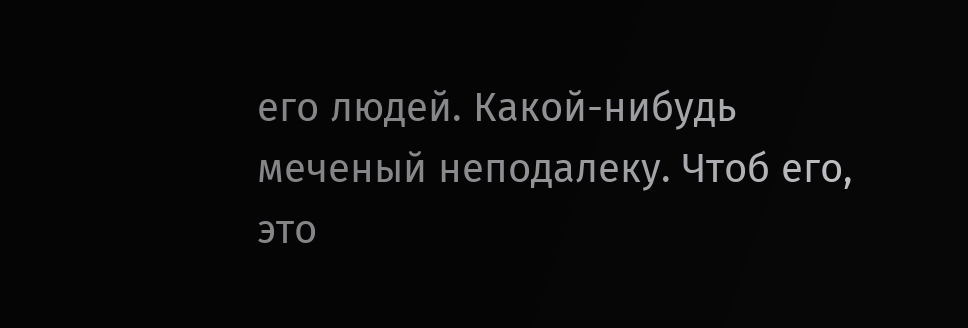его людей. Какой-нибудь меченый неподалеку. Чтоб его, это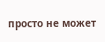просто не может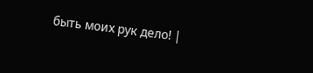быть моих рук дело! |